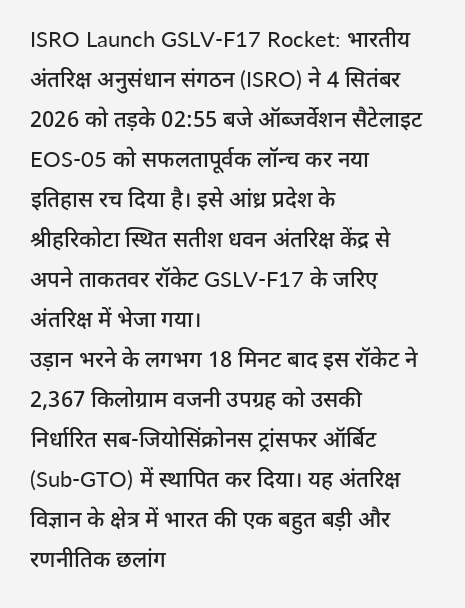ISRO Launch GSLV-F17 Rocket: भारतीय अंतरिक्ष अनुसंधान संगठन (ISRO) ने 4 सितंबर 2026 को तड़के 02:55 बजे ऑब्जर्वेशन सैटेलाइट EOS-05 को सफलतापूर्वक लॉन्च कर नया इतिहास रच दिया है। इसे आंध्र प्रदेश के श्रीहरिकोटा स्थित सतीश धवन अंतरिक्ष केंद्र से अपने ताकतवर रॉकेट GSLV-F17 के जरिए अंतरिक्ष में भेजा गया।
उड़ान भरने के लगभग 18 मिनट बाद इस रॉकेट ने 2,367 किलोग्राम वजनी उपग्रह को उसकी निर्धारित सब-जियोसिंक्रोनस ट्रांसफर ऑर्बिट (Sub-GTO) में स्थापित कर दिया। यह अंतरिक्ष विज्ञान के क्षेत्र में भारत की एक बहुत बड़ी और रणनीतिक छलांग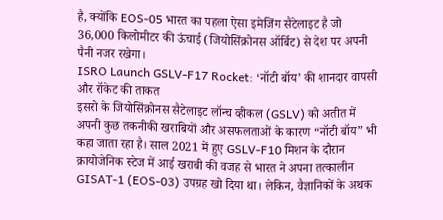है, क्योंकि EOS-05 भारत का पहला ऐसा इमेजिंग सैटेलाइट है जो 36,000 किलोमीटर की ऊंचाई (जियोसिंक्रोनस ऑर्बिट) से देश पर अपनी पैनी नजर रखेगा।
ISRO Launch GSLV-F17 Rocket: ‘नॉटी बॉय’ की शानदार वापसी और रॉकेट की ताकत
इसरो के जियोसिंक्रोनस सैटेलाइट लॉन्च व्हीकल (GSLV) को अतीत में अपनी कुछ तकनीकी खराबियों और असफलताओं के कारण “नॉटी बॉय” भी कहा जाता रहा है। साल 2021 में हुए GSLV-F10 मिशन के दौरान क्रायोजेनिक स्टेज में आई खराबी की वजह से भारत ने अपना तत्कालीन GISAT-1 (EOS-03) उपग्रह खो दिया था। लेकिन, वैज्ञानिकों के अथक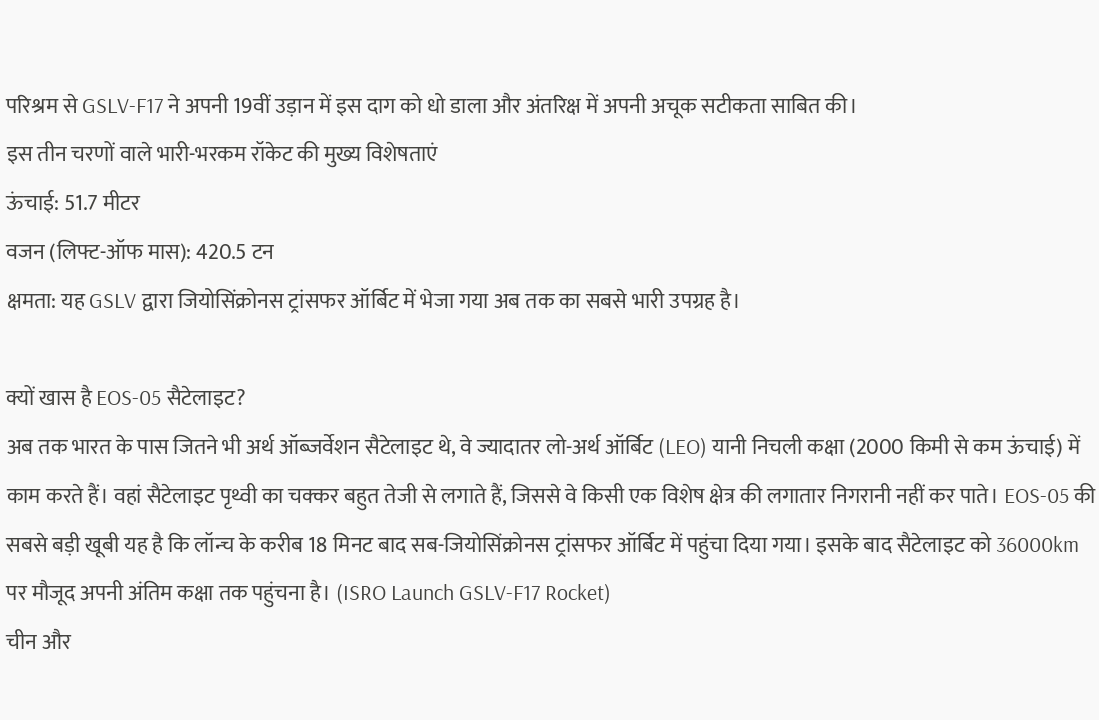परिश्रम से GSLV-F17 ने अपनी 19वीं उड़ान में इस दाग को धो डाला और अंतरिक्ष में अपनी अचूक सटीकता साबित की।
इस तीन चरणों वाले भारी-भरकम रॉकेट की मुख्य विशेषताएं
ऊंचाई: 51.7 मीटर
वजन (लिफ्ट-ऑफ मास): 420.5 टन
क्षमता: यह GSLV द्वारा जियोसिंक्रोनस ट्रांसफर ऑर्बिट में भेजा गया अब तक का सबसे भारी उपग्रह है।

क्यों खास है EOS-05 सैटेलाइट?
अब तक भारत के पास जितने भी अर्थ ऑब्जर्वेशन सैटेलाइट थे, वे ज्यादातर लो-अर्थ ऑर्बिट (LEO) यानी निचली कक्षा (2000 किमी से कम ऊंचाई) में काम करते हैं। वहां सैटेलाइट पृथ्वी का चक्कर बहुत तेजी से लगाते हैं, जिससे वे किसी एक विशेष क्षेत्र की लगातार निगरानी नहीं कर पाते। EOS-05 की सबसे बड़ी खूबी यह है कि लॉन्च के करीब 18 मिनट बाद सब-जियोसिंक्रोनस ट्रांसफर ऑर्बिट में पहुंचा दिया गया। इसके बाद सैटेलाइट को 36000km पर मौजूद अपनी अंतिम कक्षा तक पहुंचना है। (ISRO Launch GSLV-F17 Rocket)
चीन और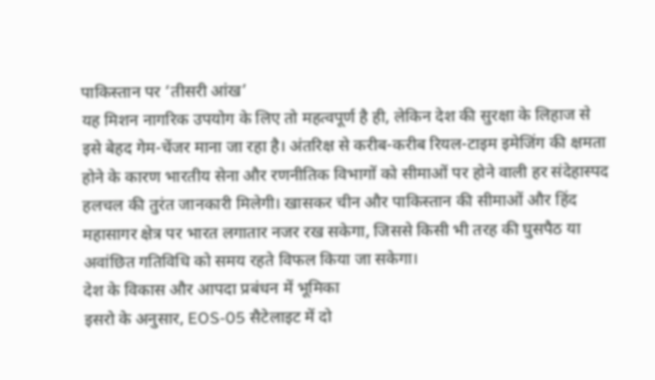पाकिस्तान पर ‘तीसरी आंख’
यह मिशन नागरिक उपयोग के लिए तो महत्वपूर्ण है ही, लेकिन देश की सुरक्षा के लिहाज से इसे बेहद गेम-चेंजर माना जा रहा है। अंतरिक्ष से करीब-करीब रियल-टाइम इमेजिंग की क्षमता होने के कारण भारतीय सेना और रणनीतिक विभागों को सीमाओं पर होने वाली हर संदेहास्पद हलचल की तुरंत जानकारी मिलेगी। खासकर चीन और पाकिस्तान की सीमाओं और हिंद महासागर क्षेत्र पर भारत लगातार नजर रख सकेगा, जिससे किसी भी तरह की घुसपैठ या अवांछित गतिविधि को समय रहते विफल किया जा सकेगा।
देश के विकास और आपदा प्रबंधन में भूमिका
इसरो के अनुसार, EOS-05 सैटेलाइट में दो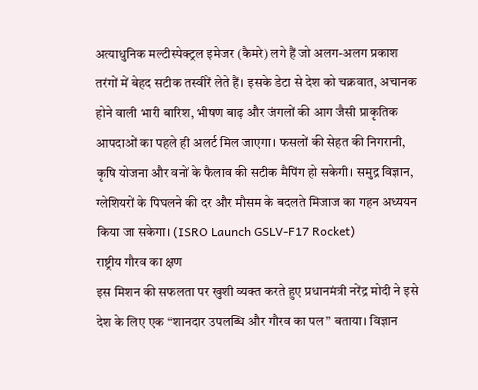अत्याधुनिक मल्टीस्पेक्ट्रल इमेजर (कैमरे) लगे हैं जो अलग-अलग प्रकाश तरंगों में बेहद सटीक तस्वीरें लेते हैं। इसके डेटा से देश को चक्रवात, अचानक होने वाली भारी बारिश, भीषण बाढ़ और जंगलों की आग जैसी प्राकृतिक आपदाओं का पहले ही अलर्ट मिल जाएगा। फसलों की सेहत की निगरानी, कृषि योजना और वनों के फैलाव की सटीक मैपिंग हो सकेगी। समुद्र विज्ञान, ग्लेशियरों के पिघलने की दर और मौसम के बदलते मिजाज का गहन अध्ययन किया जा सकेगा। (ISRO Launch GSLV-F17 Rocket)
राष्ट्रीय गौरव का क्षण
इस मिशन की सफलता पर खुशी व्यक्त करते हुए प्रधानमंत्री नरेंद्र मोदी ने इसे देश के लिए एक “शानदार उपलब्धि और गौरव का पल” बताया। विज्ञान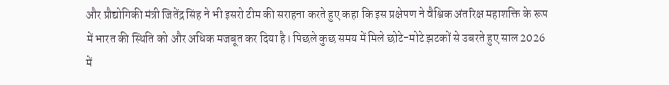और प्रौद्योगिकी मंत्री जितेंद्र सिंह ने भी इसरो टीम की सराहना करते हुए कहा कि इस प्रक्षेपण ने वैश्विक अंतरिक्ष महाशक्ति के रूप में भारत की स्थिति को और अधिक मजबूत कर दिया है। पिछले कुछ समय में मिले छोटे-मोटे झटकों से उबरते हुए साल 2026 में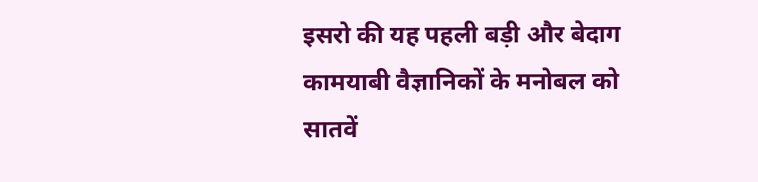इसरो की यह पहली बड़ी और बेदाग कामयाबी वैज्ञानिकों के मनोबल को सातवें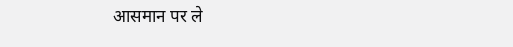आसमान पर ले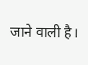जाने वाली है।